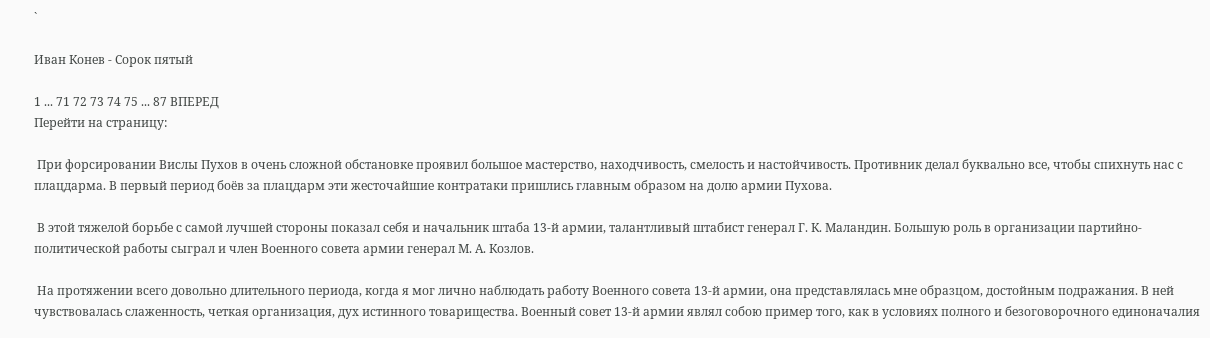`

Иван Конев - Сорок пятый

1 ... 71 72 73 74 75 ... 87 ВПЕРЕД
Перейти на страницу:

 При форсировании Вислы Пухов в очень сложной обстановке проявил большое мастерство, находчивость, смелость и настойчивость. Противник делал буквально все, чтобы спихнуть нас с плацдарма. В первый период боёв за плацдарм эти жесточайшие контратаки пришлись главным образом на долю армии Пухова.

 В этой тяжелой борьбе с самой лучшей стороны показал себя и начальник штаба 13-й армии, талантливый штабист генерал Г. К. Маландин. Большую роль в организации партийно-политической работы сыграл и член Военного совета армии генерал М. А. Козлов.

 На протяжении всего довольно длительного периода, когда я мог лично наблюдать работу Военного совета 13-й армии, она представлялась мне образцом, достойным подражания. В ней чувствовалась слаженность, четкая организация, дух истинного товарищества. Военный совет 13-й армии являл собою пример того, как в условиях полного и безоговорочного единоначалия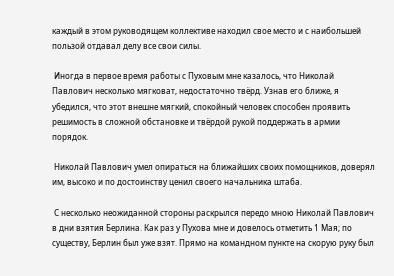каждый в этом руководящем коллективе находил свое место и с наибольшей пользой отдавал делу все свои силы.

 Иногда в первое время работы с Пуховым мне казалось, что Николай Павлович несколько мягковат, недостаточно твёрд. Узнав его ближе, я убедился, что этот внешне мягкий, спокойный человек способен проявить решимость в сложной обстановке и твёрдой рукой поддержать в армии порядок.

 Николай Павлович умел опираться на ближайших своих помощников, доверял им, высоко и по достоинству ценил своего начальника штаба.

 С несколько неожиданной стороны раскрылся передо мною Николай Павлович в дни взятия Берлина. Как раз у Пухова мне и довелось отметить 1 Мая; по существу, Берлин был уже взят. Прямо на командном пункте на скорую руку был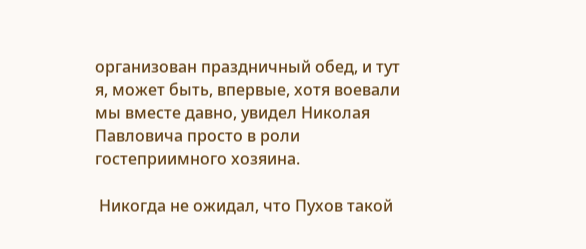организован праздничный обед, и тут я, может быть, впервые, хотя воевали мы вместе давно, увидел Николая Павловича просто в роли гостеприимного хозяина.

 Никогда не ожидал, что Пухов такой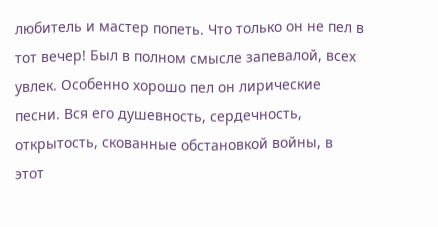любитель и мастер попеть. Что только он не пел в тот вечер! Был в полном смысле запевалой, всех увлек. Особенно хорошо пел он лирические песни. Вся его душевность, сердечность, открытость, скованные обстановкой войны, в этот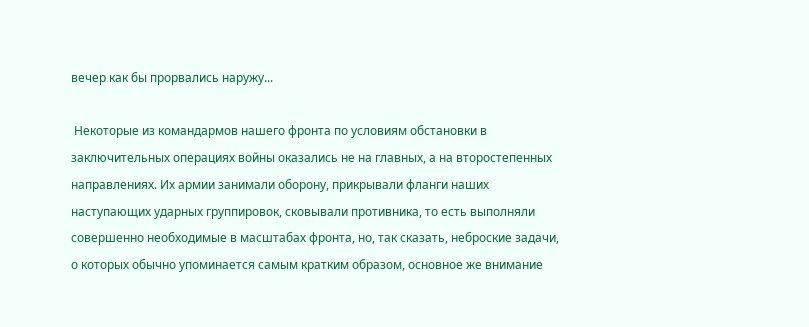вечер как бы прорвались наружу...

 Некоторые из командармов нашего фронта по условиям обстановки в заключительных операциях войны оказались не на главных, а на второстепенных направлениях. Их армии занимали оборону, прикрывали фланги наших наступающих ударных группировок, сковывали противника, то есть выполняли совершенно необходимые в масштабах фронта, но, так сказать, неброские задачи, о которых обычно упоминается самым кратким образом, основное же внимание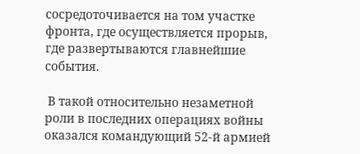сосредоточивается на том участке фронта, где осуществляется прорыв, где развертываются главнейшие события.

 В такой относительно незаметной роли в последних операциях войны оказался командующий 52-й армией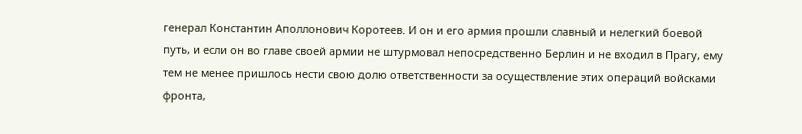генерал Константин Аполлонович Коротеев. И он и его армия прошли славный и нелегкий боевой путь, и если он во главе своей армии не штурмовал непосредственно Берлин и не входил в Прагу, ему тем не менее пришлось нести свою долю ответственности за осуществление этих операций войсками фронта,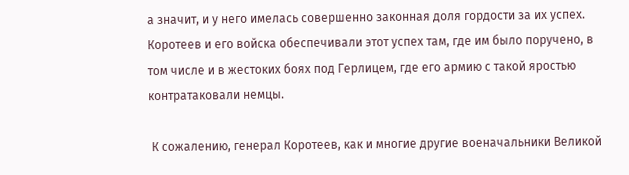а значит, и у него имелась совершенно законная доля гордости за их успех. Коротеев и его войска обеспечивали этот успех там, где им было поручено, в том числе и в жестоких боях под Герлицем, где его армию с такой яростью контратаковали немцы.

 К сожалению, генерал Коротеев, как и многие другие военачальники Великой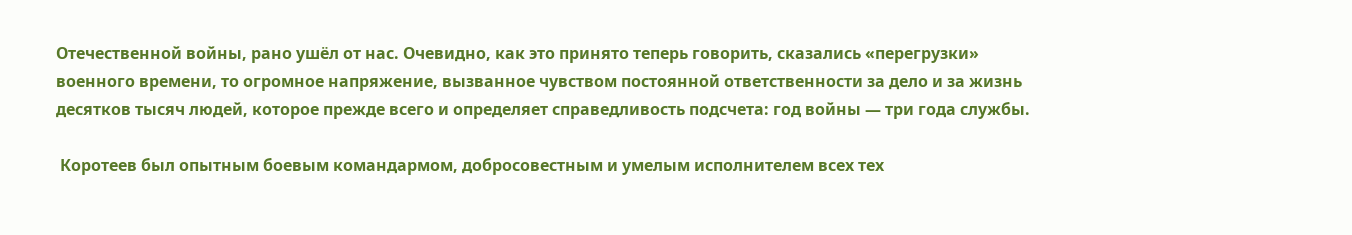Отечественной войны, рано ушёл от нас. Очевидно, как это принято теперь говорить, сказались «перегрузки» военного времени, то огромное напряжение, вызванное чувством постоянной ответственности за дело и за жизнь десятков тысяч людей, которое прежде всего и определяет справедливость подсчета: год войны — три года службы.

 Коротеев был опытным боевым командармом, добросовестным и умелым исполнителем всех тех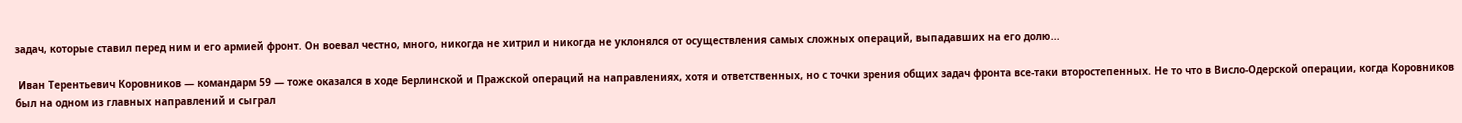задач, которые ставил перед ним и его армией фронт. Он воевал честно, много, никогда не хитрил и никогда не уклонялся от осуществления самых сложных операций, выпадавших на его долю...

 Иван Терентьевич Коровников — командарм 59 — тоже оказался в ходе Берлинской и Пражской операций на направлениях, хотя и ответственных, но с точки зрения общих задач фронта все-таки второстепенных. Не то что в Висло-Одерской операции, когда Коровников был на одном из главных направлений и сыграл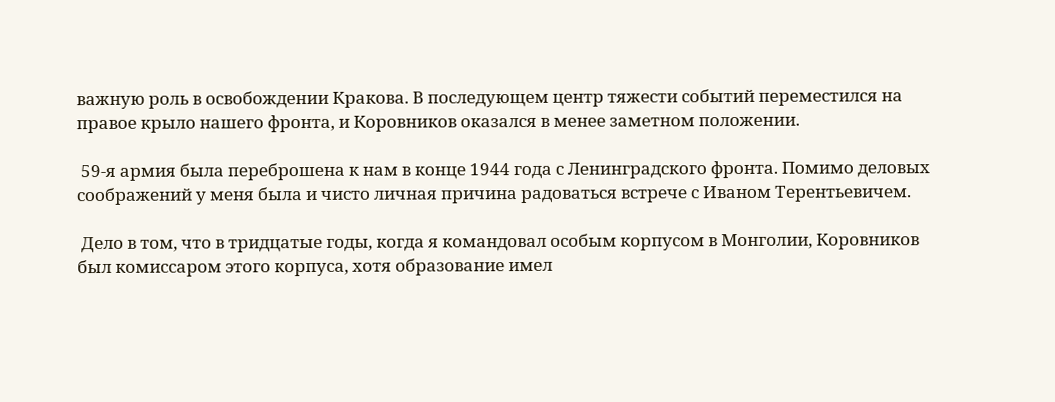важную роль в освобождении Кракова. В последующем центр тяжести событий переместился на правое крыло нашего фронта, и Коровников оказался в менее заметном положении.

 59-я армия была переброшена к нам в конце 1944 года с Ленинградского фронта. Помимо деловых соображений у меня была и чисто личная причина радоваться встрече с Иваном Терентьевичем.

 Дело в том, что в тридцатые годы, когда я командовал особым корпусом в Монголии, Коровников был комиссаром этого корпуса, хотя образование имел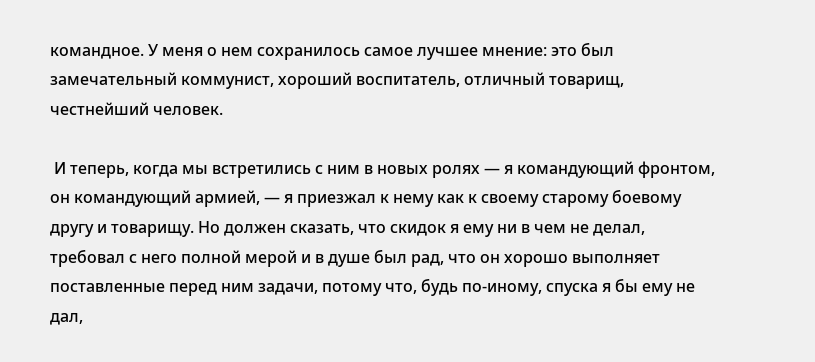командное. У меня о нем сохранилось самое лучшее мнение: это был замечательный коммунист, хороший воспитатель, отличный товарищ, честнейший человек.

 И теперь, когда мы встретились с ним в новых ролях — я командующий фронтом, он командующий армией, — я приезжал к нему как к своему старому боевому другу и товарищу. Но должен сказать, что скидок я ему ни в чем не делал, требовал с него полной мерой и в душе был рад, что он хорошо выполняет поставленные перед ним задачи, потому что, будь по-иному, спуска я бы ему не дал,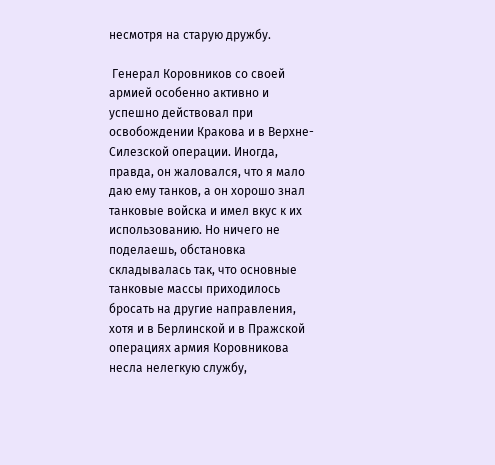несмотря на старую дружбу.

 Генерал Коровников со своей армией особенно активно и успешно действовал при освобождении Кракова и в Верхне-Силезской операции. Иногда, правда, он жаловался, что я мало даю ему танков, а он хорошо знал танковые войска и имел вкус к их использованию. Но ничего не поделаешь, обстановка складывалась так, что основные танковые массы приходилось бросать на другие направления, хотя и в Берлинской и в Пражской операциях армия Коровникова несла нелегкую службу,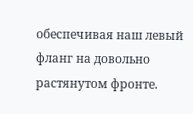обеспечивая наш левый фланг на довольно растянутом фронте.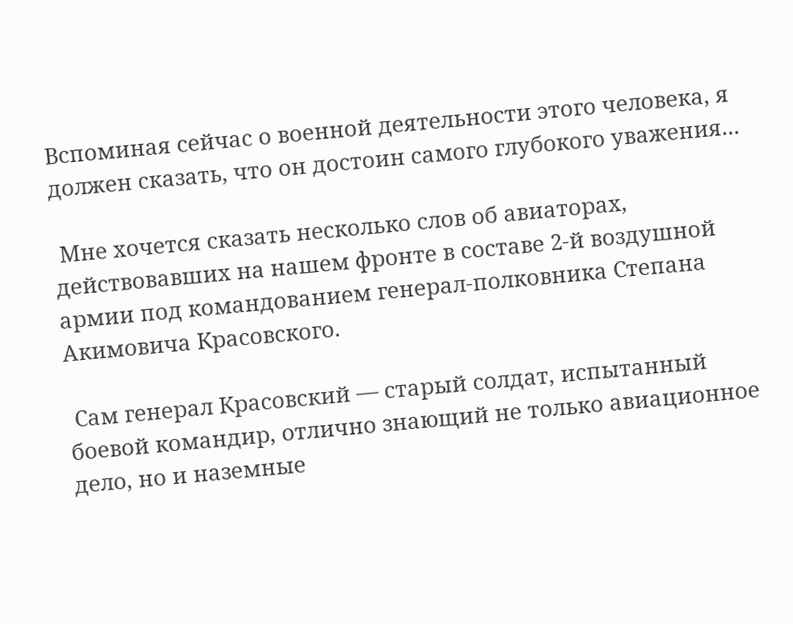Вспоминая сейчас о военной деятельности этого человека, я должен сказать, что он достоин самого глубокого уважения...

 Мне хочется сказать несколько слов об авиаторах, действовавших на нашем фронте в составе 2-й воздушной армии под командованием генерал-полковника Степана Акимовича Красовского.

 Сам генерал Красовский — старый солдат, испытанный боевой командир, отлично знающий не только авиационное дело, но и наземные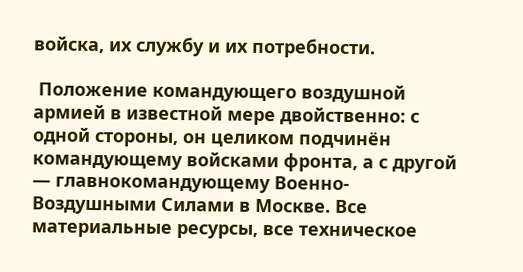войска, их службу и их потребности.

 Положение командующего воздушной армией в известной мере двойственно: с одной стороны, он целиком подчинён командующему войсками фронта, а с другой — главнокомандующему Военно-Воздушными Силами в Москве. Все материальные ресурсы, все техническое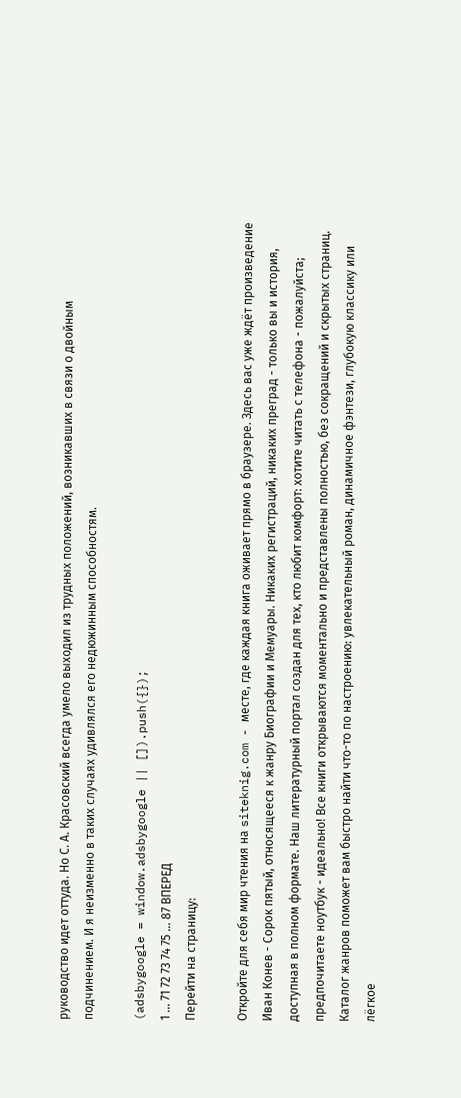руководство идет оттуда. Но С. А. Красовский всегда умело выходил из трудных положений, возникавших в связи о двойным подчинением. И я неизменно в таких случаях удивлялся его недюжинным способностям.

(adsbygoogle = window.adsbygoogle || []).push({});
1 ... 71 72 73 74 75 ... 87 ВПЕРЕД
Перейти на страницу:

Откройте для себя мир чтения на siteknig.com - месте, где каждая книга оживает прямо в браузере. Здесь вас уже ждёт произведение Иван Конев - Сорок пятый, относящееся к жанру Биографии и Мемуары. Никаких регистраций, никаких преград - только вы и история, доступная в полном формате. Наш литературный портал создан для тех, кто любит комфорт: хотите читать с телефона - пожалуйста; предпочитаете ноутбук - идеально! Все книги открываются моментально и представлены полностью, без сокращений и скрытых страниц. Каталог жанров поможет вам быстро найти что-то по настроению: увлекательный роман, динамичное фэнтези, глубокую классику или лёгкое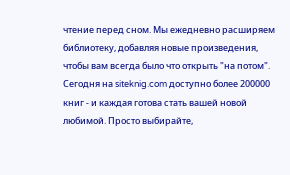чтение перед сном. Мы ежедневно расширяем библиотеку, добавляя новые произведения, чтобы вам всегда было что открыть "на потом". Сегодня на siteknig.com доступно более 200000 книг - и каждая готова стать вашей новой любимой. Просто выбирайте,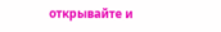открывайте и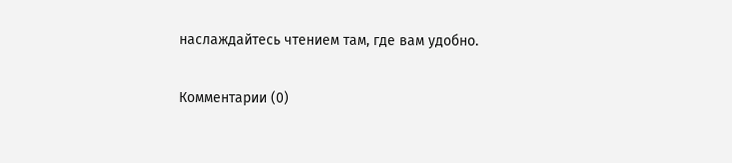наслаждайтесь чтением там, где вам удобно.

Комментарии (0)